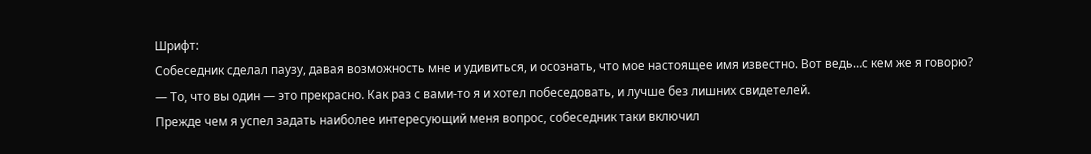Шрифт:
Собеседник сделал паузу, давая возможность мне и удивиться, и осознать, что мое настоящее имя известно. Вот ведь…с кем же я говорю?
— То, что вы один — это прекрасно. Как раз с вами-то я и хотел побеседовать, и лучше без лишних свидетелей.
Прежде чем я успел задать наиболее интересующий меня вопрос, собеседник таки включил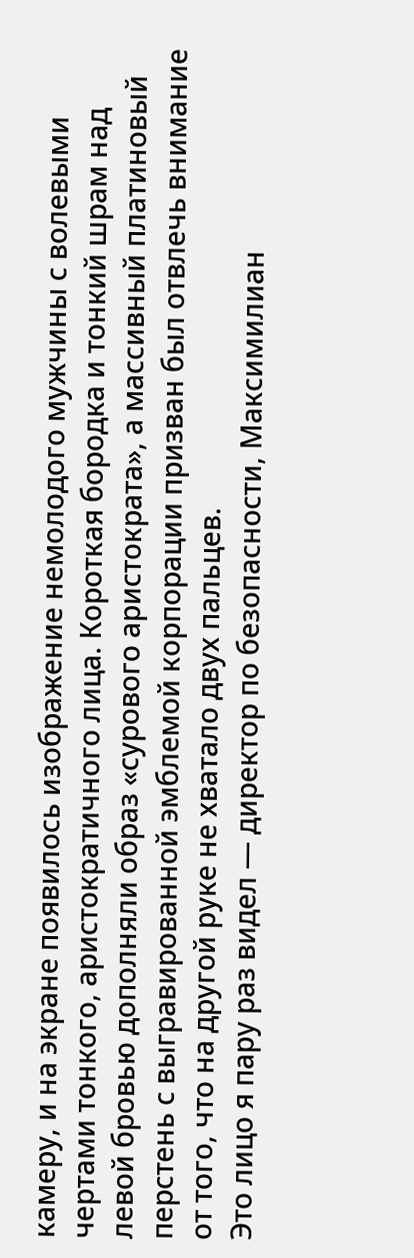камеру, и на экране появилось изображение немолодого мужчины с волевыми чертами тонкого, аристократичного лица. Короткая бородка и тонкий шрам над левой бровью дополняли образ «сурового аристократа», а массивный платиновый перстень с выгравированной эмблемой корпорации призван был отвлечь внимание от того, что на другой руке не хватало двух пальцев.
Это лицо я пару раз видел — директор по безопасности, Максимилиан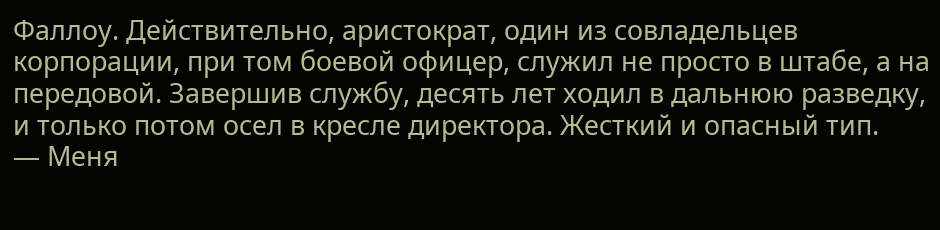Фаллоу. Действительно, аристократ, один из совладельцев корпорации, при том боевой офицер, служил не просто в штабе, а на передовой. Завершив службу, десять лет ходил в дальнюю разведку, и только потом осел в кресле директора. Жесткий и опасный тип.
— Меня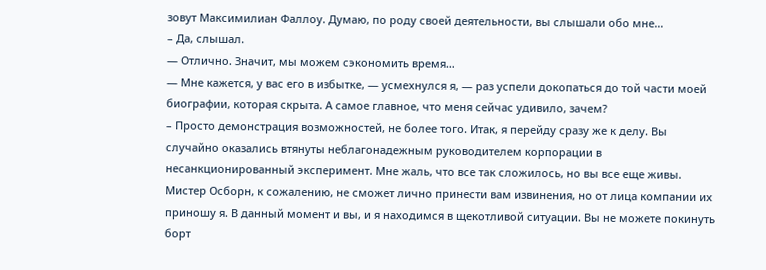зовут Максимилиан Фаллоу. Думаю, по роду своей деятельности, вы слышали обо мне…
– Да, слышал.
— Отлично. Значит, мы можем сэкономить время…
— Мне кажется, у вас его в избытке, — усмехнулся я, — раз успели докопаться до той части моей биографии, которая скрыта. А самое главное, что меня сейчас удивило, зачем?
– Просто демонстрация возможностей, не более того. Итак, я перейду сразу же к делу. Вы случайно оказались втянуты неблагонадежным руководителем корпорации в несанкционированный эксперимент. Мне жаль, что все так сложилось, но вы все еще живы. Мистер Осборн, к сожалению, не сможет лично принести вам извинения, но от лица компании их приношу я. В данный момент и вы, и я находимся в щекотливой ситуации. Вы не можете покинуть борт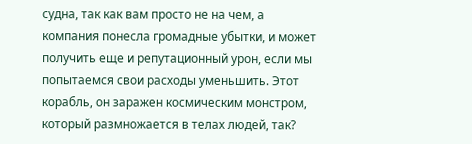судна, так как вам просто не на чем, а компания понесла громадные убытки, и может получить еще и репутационный урон, если мы попытаемся свои расходы уменьшить. Этот корабль, он заражен космическим монстром, который размножается в телах людей, так?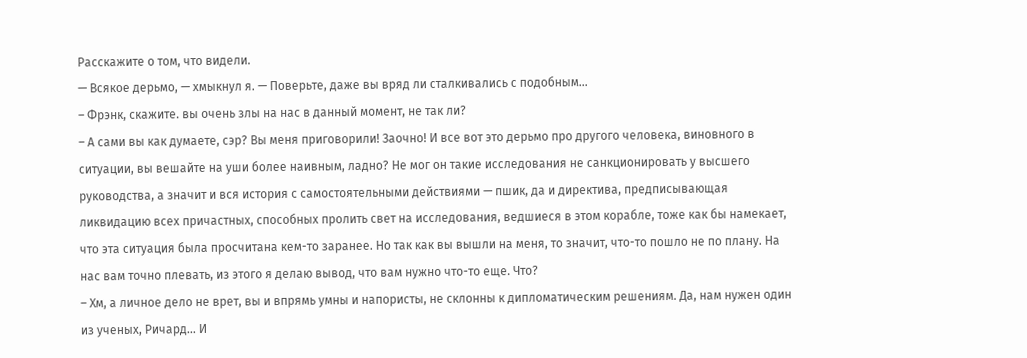Расскажите о том, что видели.
— Всякое дерьмо, — хмыкнул я. — Поверьте, даже вы вряд ли сталкивались с подобным…
– Фрэнк, скажите. вы очень злы на нас в данный момент, не так ли?
– А сами вы как думаете, сэр? Вы меня приговорили! Заочно! И все вот это дерьмо про другого человека, виновного в ситуации, вы вешайте на уши более наивным, ладно? Не мог он такие исследования не санкционировать у высшего руководства, а значит и вся история с самостоятельными действиями — пшик, да и директива, предписывающая ликвидацию всех причастных, способных пролить свет на исследования, ведшиеся в этом корабле, тоже как бы намекает, что эта ситуация была просчитана кем-то заранее. Но так как вы вышли на меня, то значит, что-то пошло не по плану. На нас вам точно плевать, из этого я делаю вывод, что вам нужно что-то еще. Что?
– Хм, а личное дело не врет, вы и впрямь умны и напористы, не склонны к дипломатическим решениям. Да, нам нужен один из ученых, Ричард... И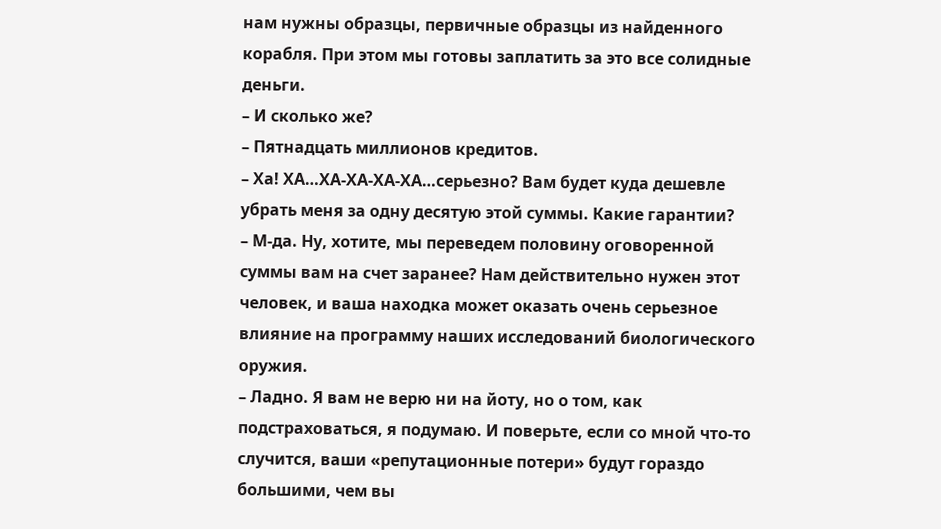нам нужны образцы, первичные образцы из найденного корабля. При этом мы готовы заплатить за это все солидные деньги.
– И сколько же?
– Пятнадцать миллионов кредитов.
– Ха! ХА…ХА-ХА-ХА-ХА…серьезно? Вам будет куда дешевле убрать меня за одну десятую этой суммы. Какие гарантии?
– М-да. Ну, хотите, мы переведем половину оговоренной суммы вам на счет заранее? Нам действительно нужен этот человек, и ваша находка может оказать очень серьезное влияние на программу наших исследований биологического оружия.
– Ладно. Я вам не верю ни на йоту, но о том, как подстраховаться, я подумаю. И поверьте, если со мной что-то случится, ваши «репутационные потери» будут гораздо большими, чем вы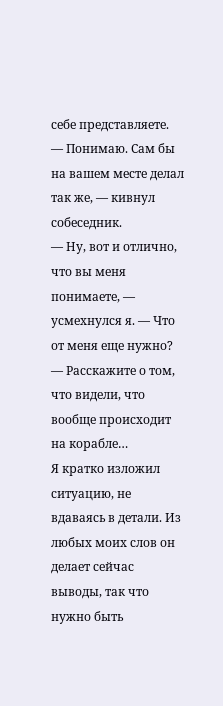себе представляете.
— Понимаю. Сам бы на вашем месте делал так же, — кивнул собеседник.
— Ну, вот и отлично, что вы меня понимаете, — усмехнулся я. — Что от меня еще нужно?
— Расскажите о том, что видели, что вообще происходит на корабле…
Я кратко изложил ситуацию, не вдаваясь в детали. Из любых моих слов он делает сейчас выводы, так что нужно быть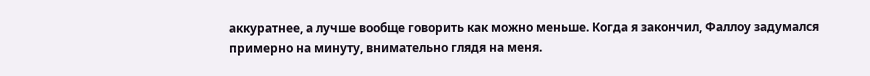аккуратнее, а лучше вообще говорить как можно меньше. Когда я закончил, Фаллоу задумался примерно на минуту, внимательно глядя на меня.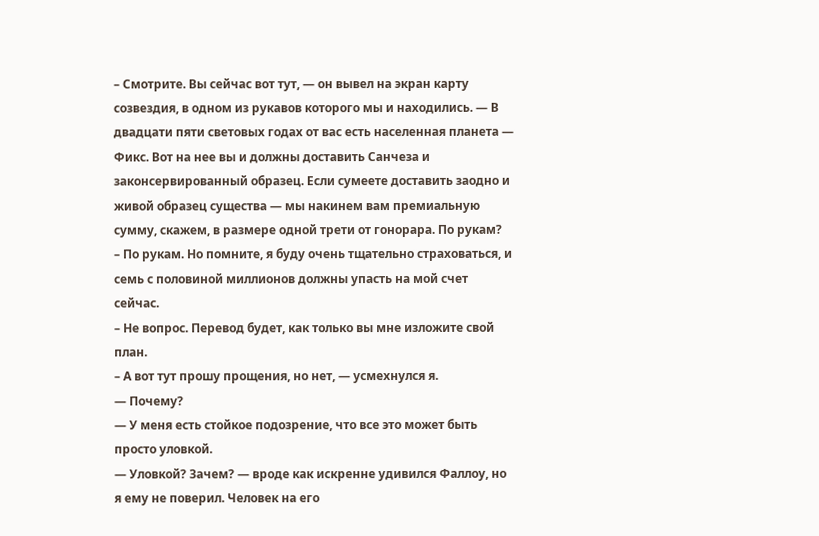– Смотрите. Вы сейчас вот тут, — он вывел на экран карту созвездия, в одном из рукавов которого мы и находились. — В двадцати пяти световых годах от вас есть населенная планета — Фикс. Вот на нее вы и должны доставить Санчеза и законсервированный образец. Если сумеете доставить заодно и живой образец существа — мы накинем вам премиальную сумму, скажем, в размере одной трети от гонорара. По рукам?
– По рукам. Но помните, я буду очень тщательно страховаться, и семь с половиной миллионов должны упасть на мой счет сейчас.
– Не вопрос. Перевод будет, как только вы мне изложите свой план.
– А вот тут прошу прощения, но нет, — усмехнулся я.
— Почему?
— У меня есть стойкое подозрение, что все это может быть просто уловкой.
— Уловкой? Зачем? — вроде как искренне удивился Фаллоу, но я ему не поверил. Человек на его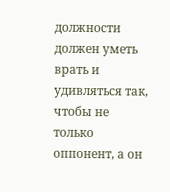должности должен уметь врать и удивляться так, чтобы не только оппонент, а он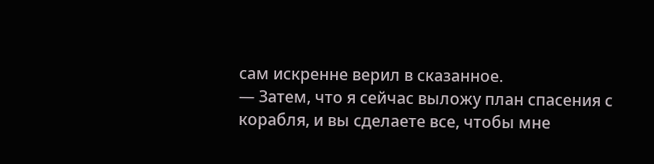сам искренне верил в сказанное.
— Затем, что я сейчас выложу план спасения с корабля, и вы сделаете все, чтобы мне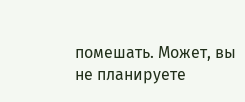помешать. Может, вы не планируете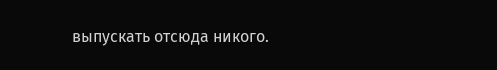выпускать отсюда никого.